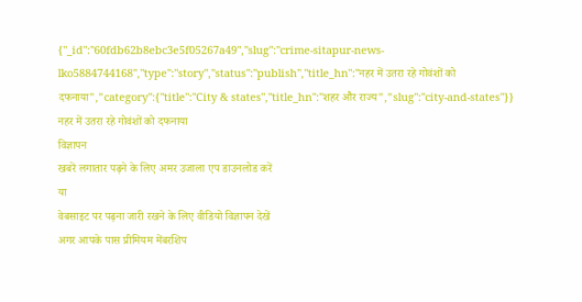{"_id":"60fdb62b8ebc3e5f05267a49","slug":"crime-sitapur-news-lko5884744168","type":"story","status":"publish","title_hn":"नहर में उतरा रहे गोवंशों को दफनाया","category":{"title":"City & states","title_hn":"शहर और राज्य","slug":"city-and-states"}}
नहर में उतरा रहे गोवंशों को दफनाया
विज्ञापन
खबरें लगातार पढ़ने के लिए अमर उजाला एप डाउनलोड करें
या
वेबसाइट पर पढ़ना जारी रखने के लिए वीडियो विज्ञापन देखें
अगर आपके पास प्रीमियम मेंबरशिप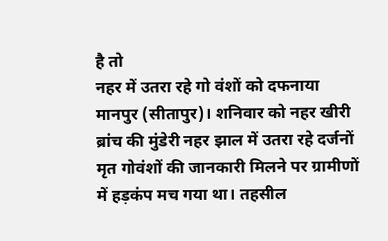है तो
नहर में उतरा रहे गो वंशों को दफनाया
मानपुर (सीतापुर)। शनिवार को नहर खीरी ब्रांच की मुंडेरी नहर झाल में उतरा रहे दर्जनों मृत गोवंशों की जानकारी मिलने पर ग्रामीणों में हड़कंप मच गया था। तहसील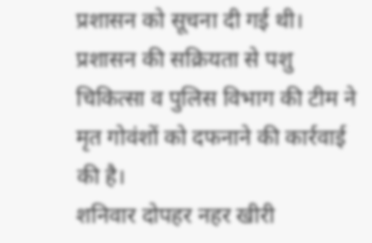प्रशासन को सूचना दी गई थी। प्रशासन की सक्रियता से पशु चिकित्सा व पुलिस विभाग की टीम ने मृत गोवंशों को दफनाने की कार्रवाई की है।
शनिवार दोपहर नहर खीरी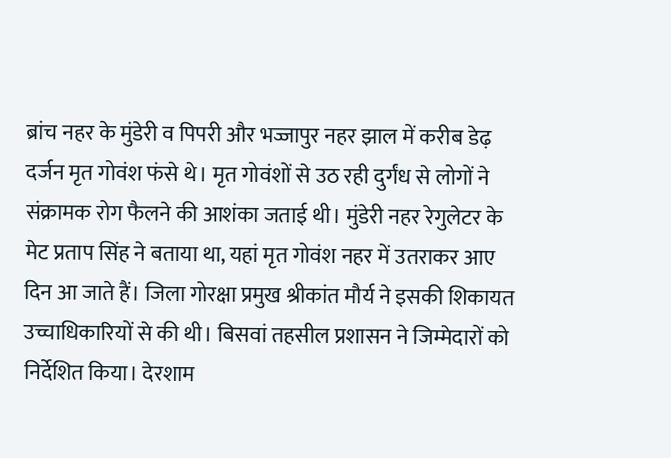ब्रांच नहर के मुंडेरी व पिपरी और भज्जापुर नहर झाल में करीब डेढ़ दर्जन मृत गोवंश फंसे थे। मृत गोवंशों से उठ रही दुर्गंध से लोगों ने संक्रामक रोग फैलने की आशंका जताई थी। मुंडेरी नहर रेगुलेटर के मेट प्रताप सिंह ने बताया था, यहां मृत गोवंश नहर में उतराकर आए दिन आ जाते हैं। जिला गोरक्षा प्रमुख श्रीकांत मौर्य ने इसकी शिकायत उच्चाधिकारियों से की थी। बिसवां तहसील प्रशासन ने जिम्मेदारों को निर्देशित किया। देरशाम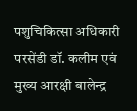पशुचिकित्सा अधिकारी परसेंडी डॉ. कलीम एवं मुख्य आरक्षी बालेन्द्र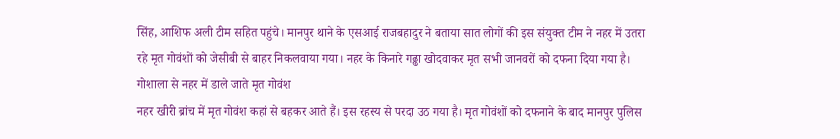सिंह, आशिफ अली टीम सहित पहुंचे। मानपुर थाने के एसआई राजबहादुर ने बताया सात लोगों की इस संयुक्त टीम ने नहर में उतरा रहे मृत गोवंशों को जेसीबी से बाहर निकलवाया गया। नहर के किनारे गढ्ढा खोदवाकर मृत सभी जानवरों को दफना दिया गया है।
गोशाला से नहर में डाले जाते मृत गोवंश
नहर खीरी ब्रांच में मृत गोवंश कहां से बहकर आते हैं। इस रहस्य से परदा उठ गया है। मृत गोवंशों को दफनाने के बाद मानपुर पुलिस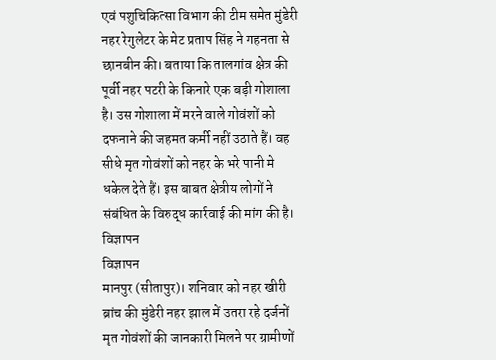एवं पशुचिकित्सा विभाग की टीम समेत मुंडेरी नहर रेगुलेटर के मेट प्रताप सिंह ने गहनता से छानबीन की। बताया कि तालगांव क्षेत्र की पूर्वी नहर पटरी के किनारे एक बड़ी गोशाला है। उस गोशाला में मरने वाले गोवंशों को दफनाने की जहमत कर्मी नहीं उठाते हैं। वह सीधे मृत गोवंशों को नहर के भरे पानी मे धकेल देते हैं। इस बाबत क्षेत्रीय लोगों ने संबंधित के विरुद्ध कार्रवाई की मांग की है।
विज्ञापन
विज्ञापन
मानपुर (सीतापुर)। शनिवार को नहर खीरी ब्रांच की मुंडेरी नहर झाल में उतरा रहे दर्जनों मृत गोवंशों की जानकारी मिलने पर ग्रामीणों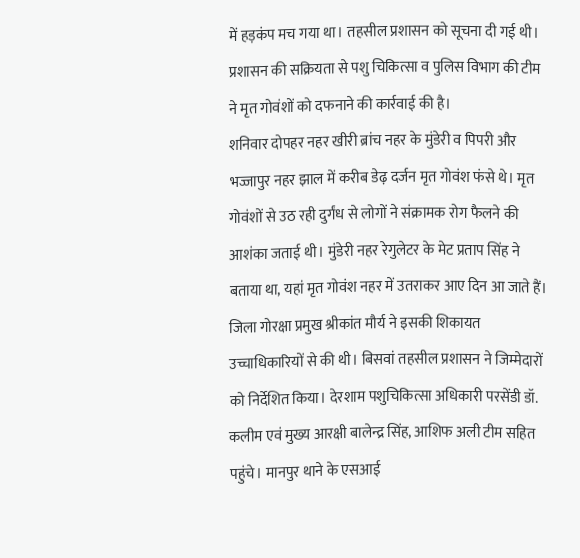में हड़कंप मच गया था। तहसील प्रशासन को सूचना दी गई थी। प्रशासन की सक्रियता से पशु चिकित्सा व पुलिस विभाग की टीम ने मृत गोवंशों को दफनाने की कार्रवाई की है।
शनिवार दोपहर नहर खीरी ब्रांच नहर के मुंडेरी व पिपरी और भज्जापुर नहर झाल में करीब डेढ़ दर्जन मृत गोवंश फंसे थे। मृत गोवंशों से उठ रही दुर्गंध से लोगों ने संक्रामक रोग फैलने की आशंका जताई थी। मुंडेरी नहर रेगुलेटर के मेट प्रताप सिंह ने बताया था, यहां मृत गोवंश नहर में उतराकर आए दिन आ जाते हैं। जिला गोरक्षा प्रमुख श्रीकांत मौर्य ने इसकी शिकायत उच्चाधिकारियों से की थी। बिसवां तहसील प्रशासन ने जिम्मेदारों को निर्देशित किया। देरशाम पशुचिकित्सा अधिकारी परसेंडी डॉ. कलीम एवं मुख्य आरक्षी बालेन्द्र सिंह, आशिफ अली टीम सहित पहुंचे। मानपुर थाने के एसआई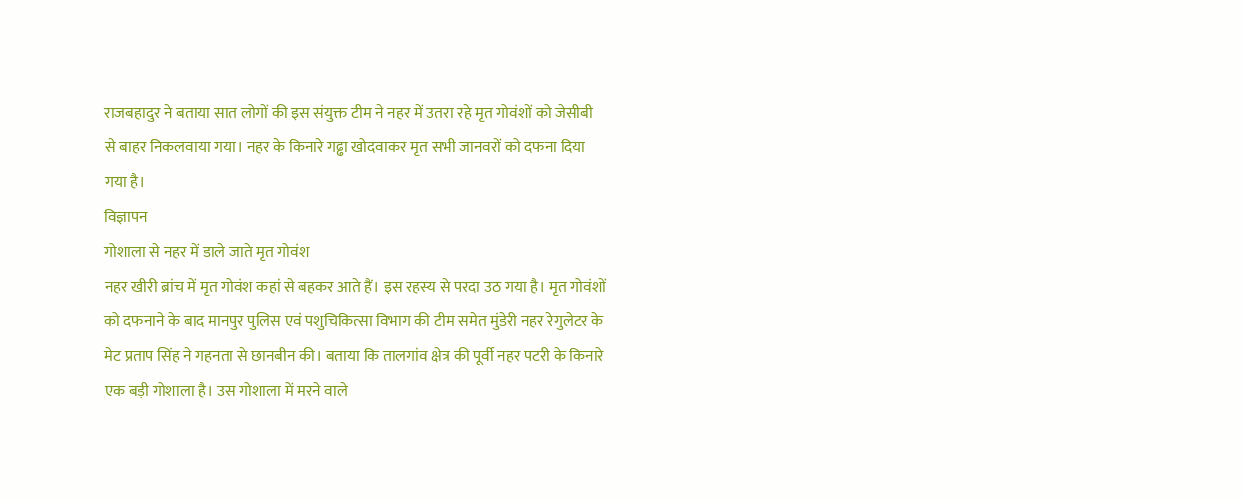राजबहादुर ने बताया सात लोगों की इस संयुक्त टीम ने नहर में उतरा रहे मृत गोवंशों को जेसीबी से बाहर निकलवाया गया। नहर के किनारे गढ्ढा खोदवाकर मृत सभी जानवरों को दफना दिया गया है।
विज्ञापन
गोशाला से नहर में डाले जाते मृत गोवंश
नहर खीरी ब्रांच में मृत गोवंश कहां से बहकर आते हैं। इस रहस्य से परदा उठ गया है। मृत गोवंशों को दफनाने के बाद मानपुर पुलिस एवं पशुचिकित्सा विभाग की टीम समेत मुंडेरी नहर रेगुलेटर के मेट प्रताप सिंह ने गहनता से छानबीन की। बताया कि तालगांव क्षेत्र की पूर्वी नहर पटरी के किनारे एक बड़ी गोशाला है। उस गोशाला में मरने वाले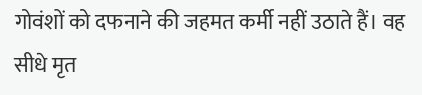गोवंशों को दफनाने की जहमत कर्मी नहीं उठाते हैं। वह सीधे मृत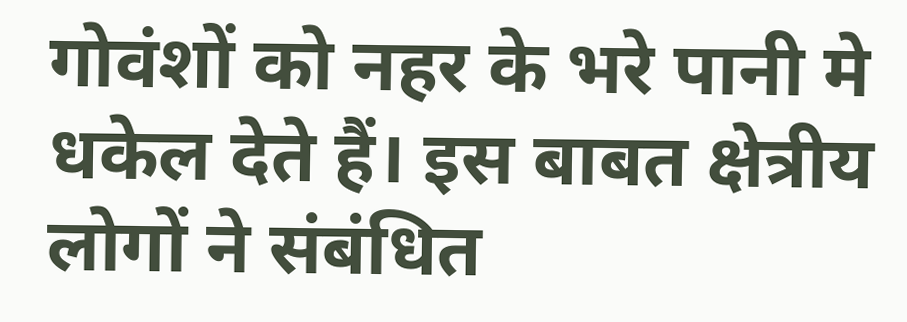गोवंशों को नहर के भरे पानी मे धकेल देते हैं। इस बाबत क्षेत्रीय लोगों ने संबंधित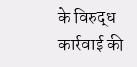के विरुद्ध कार्रवाई की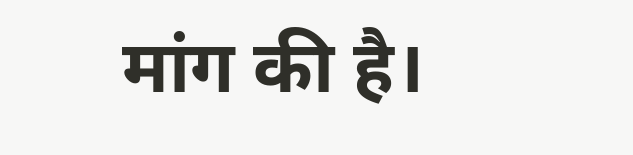मांग की है।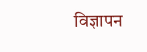विज्ञापन